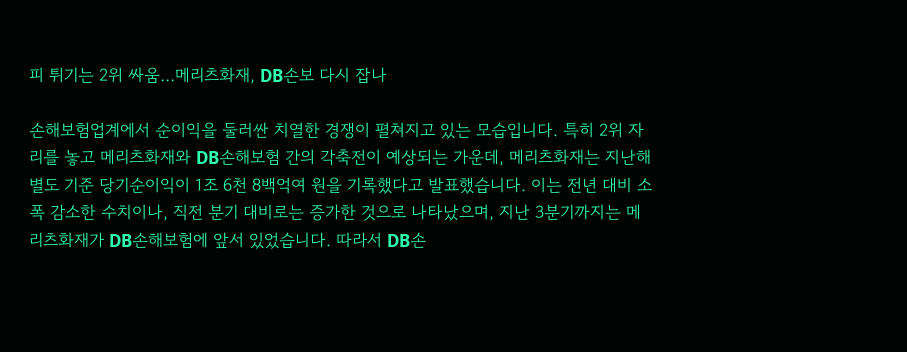피 튀기는 2위 싸움…메리츠화재, DB손보 다시 잡나

손해보험업계에서 순이익을 둘러싼 치열한 경쟁이 펼쳐지고 있는 모습입니다. 특히 2위 자리를 놓고 메리츠화재와 DB손해보험 간의 각축전이 예상되는 가운데, 메리츠화재는 지난해 별도 기준 당기순이익이 1조 6천 8백억여 원을 기록했다고 발표했습니다. 이는 전년 대비 소폭 감소한 수치이나, 직전 분기 대비로는 증가한 것으로 나타났으며, 지난 3분기까지는 메리츠화재가 DB손해보험에 앞서 있었습니다. 따라서 DB손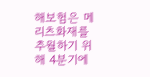해보험은 메리츠화재를 추월하기 위해 4분기에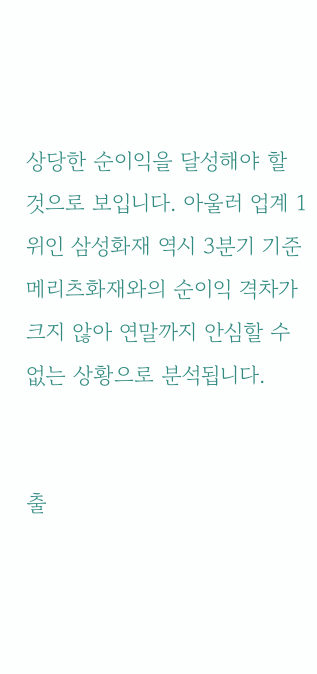상당한 순이익을 달성해야 할 것으로 보입니다. 아울러 업계 1위인 삼성화재 역시 3분기 기준 메리츠화재와의 순이익 격차가 크지 않아 연말까지 안심할 수 없는 상황으로 분석됩니다.


출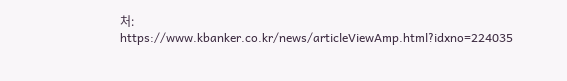처: https://www.kbanker.co.kr/news/articleViewAmp.html?idxno=224035